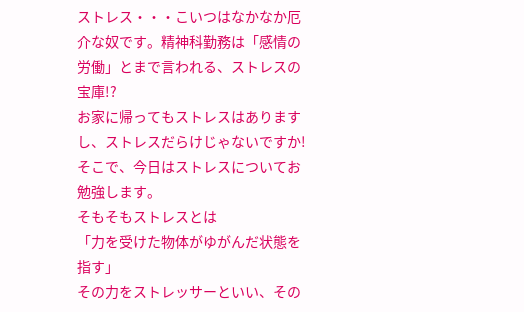ストレス・・・こいつはなかなか厄介な奴です。精神科勤務は「感情の労働」とまで言われる、ストレスの宝庫!?
お家に帰ってもストレスはありますし、ストレスだらけじゃないですか!
そこで、今日はストレスについてお勉強します。
そもそもストレスとは
「力を受けた物体がゆがんだ状態を指す」
その力をストレッサーといい、その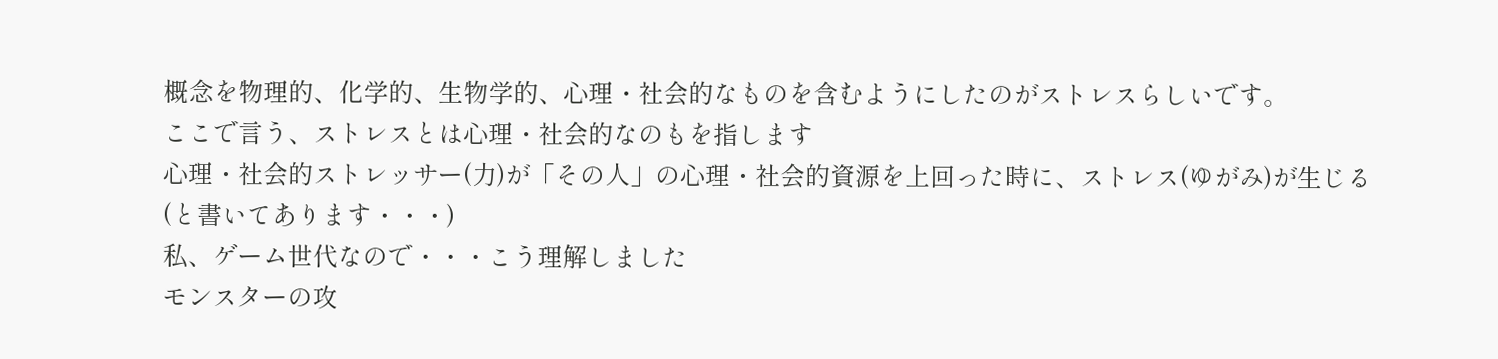概念を物理的、化学的、生物学的、心理・社会的なものを含むようにしたのがストレスらしいです。
ここで言う、ストレスとは心理・社会的なのもを指します
心理・社会的ストレッサー(力)が「その人」の心理・社会的資源を上回った時に、ストレス(ゆがみ)が生じる
(と書いてあります・・・)
私、ゲーム世代なので・・・こう理解しました
モンスターの攻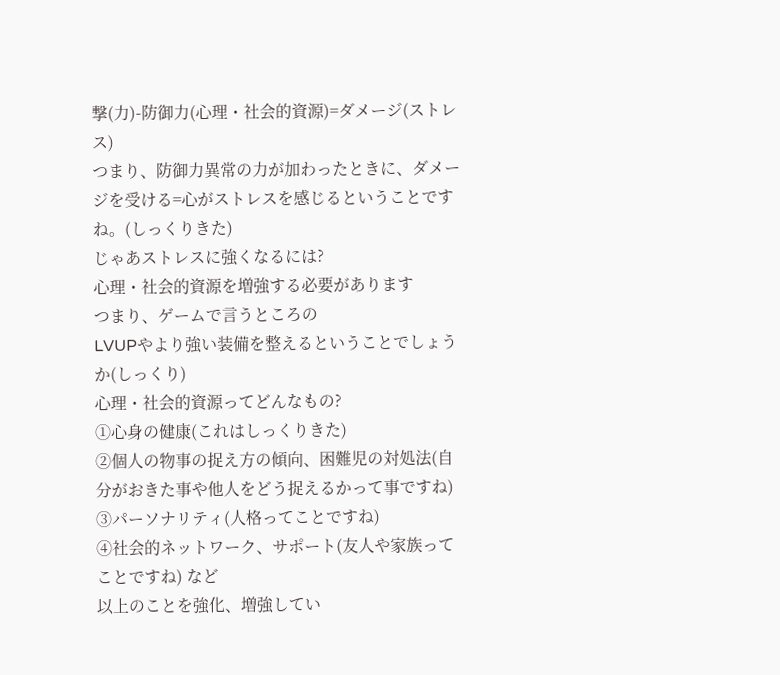撃(力)-防御力(心理・社会的資源)=ダメージ(ストレス)
つまり、防御力異常の力が加わったときに、ダメージを受ける=心がストレスを感じるということですね。(しっくりきた)
じゃあストレスに強くなるには?
心理・社会的資源を増強する必要があります
つまり、ゲームで言うところの
LVUPやより強い装備を整えるということでしょうか(しっくり)
心理・社会的資源ってどんなもの?
①心身の健康(これはしっくりきた)
②個人の物事の捉え方の傾向、困難児の対処法(自分がおきた事や他人をどう捉えるかって事ですね)
③パーソナリティ(人格ってことですね)
④社会的ネットワーク、サポート(友人や家族ってことですね) など
以上のことを強化、増強してい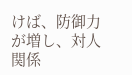けば、防御力が増し、対人関係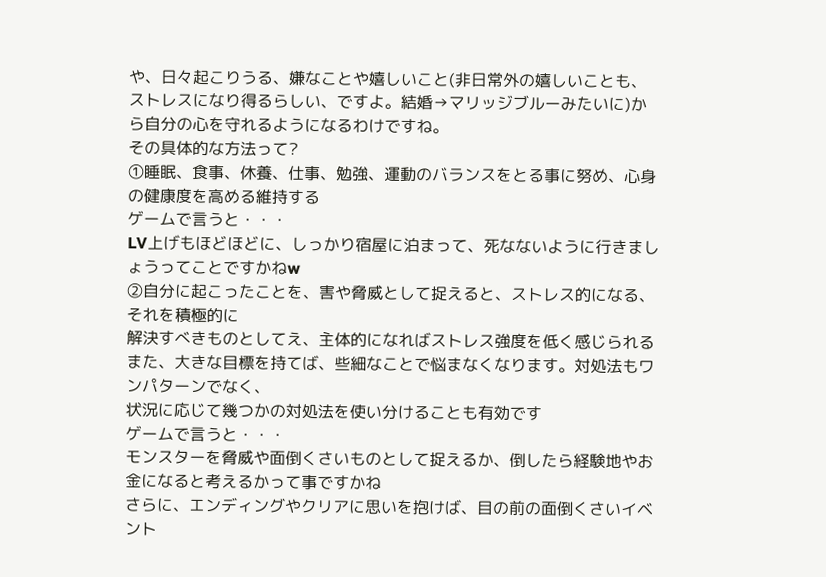や、日々起こりうる、嫌なことや嬉しいこと(非日常外の嬉しいことも、ストレスになり得るらしい、ですよ。結婚→マリッジブルーみたいに)から自分の心を守れるようになるわけですね。
その具体的な方法って?
①睡眠、食事、休養、仕事、勉強、運動のバランスをとる事に努め、心身の健康度を高める維持する
ゲームで言うと・・・
LV上げもほどほどに、しっかり宿屋に泊まって、死なないように行きましょうってことですかねw
②自分に起こったことを、害や脅威として捉えると、ストレス的になる、それを積極的に
解決すべきものとしてえ、主体的になればストレス強度を低く感じられる
また、大きな目標を持てば、些細なことで悩まなくなります。対処法もワンパターンでなく、
状況に応じて幾つかの対処法を使い分けることも有効です
ゲームで言うと・・・
モンスターを脅威や面倒くさいものとして捉えるか、倒したら経験地やお金になると考えるかって事ですかね
さらに、エンディングやクリアに思いを抱けば、目の前の面倒くさいイベント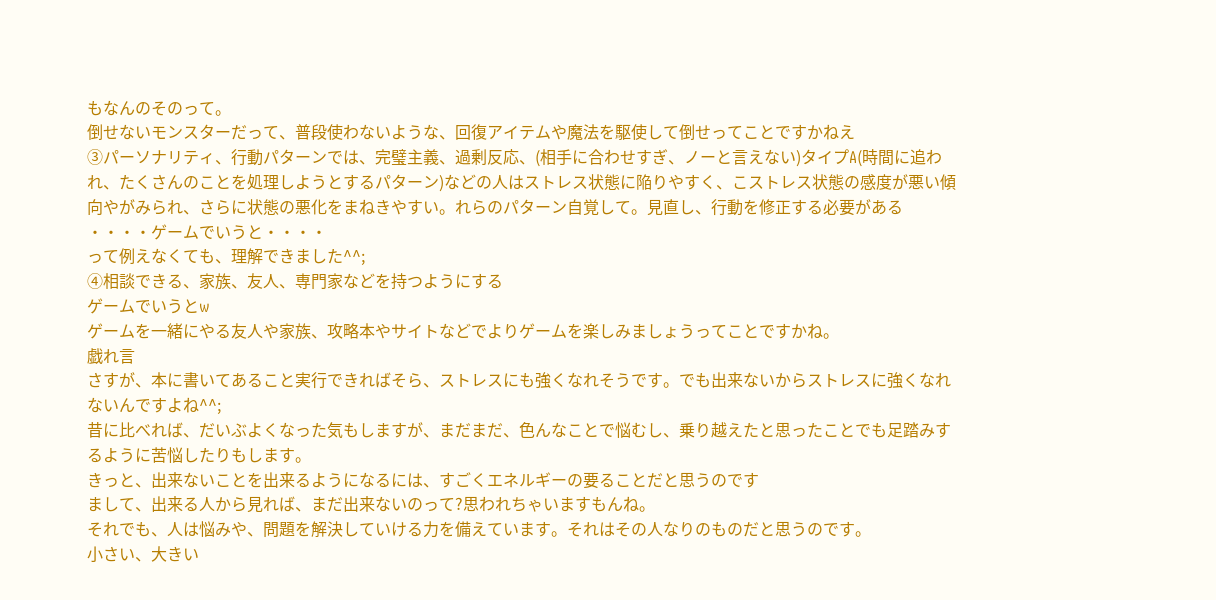もなんのそのって。
倒せないモンスターだって、普段使わないような、回復アイテムや魔法を駆使して倒せってことですかねえ
③パーソナリティ、行動パターンでは、完璧主義、過剰反応、(相手に合わせすぎ、ノーと言えない)タイプA(時間に追われ、たくさんのことを処理しようとするパターン)などの人はストレス状態に陥りやすく、こストレス状態の感度が悪い傾向やがみられ、さらに状態の悪化をまねきやすい。れらのパターン自覚して。見直し、行動を修正する必要がある
・・・・ゲームでいうと・・・・
って例えなくても、理解できました^^;
④相談できる、家族、友人、専門家などを持つようにする
ゲームでいうとw
ゲームを一緒にやる友人や家族、攻略本やサイトなどでよりゲームを楽しみましょうってことですかね。
戯れ言
さすが、本に書いてあること実行できればそら、ストレスにも強くなれそうです。でも出来ないからストレスに強くなれないんですよね^^;
昔に比べれば、だいぶよくなった気もしますが、まだまだ、色んなことで悩むし、乗り越えたと思ったことでも足踏みするように苦悩したりもします。
きっと、出来ないことを出来るようになるには、すごくエネルギーの要ることだと思うのです
まして、出来る人から見れば、まだ出来ないのって?思われちゃいますもんね。
それでも、人は悩みや、問題を解決していける力を備えています。それはその人なりのものだと思うのです。
小さい、大きい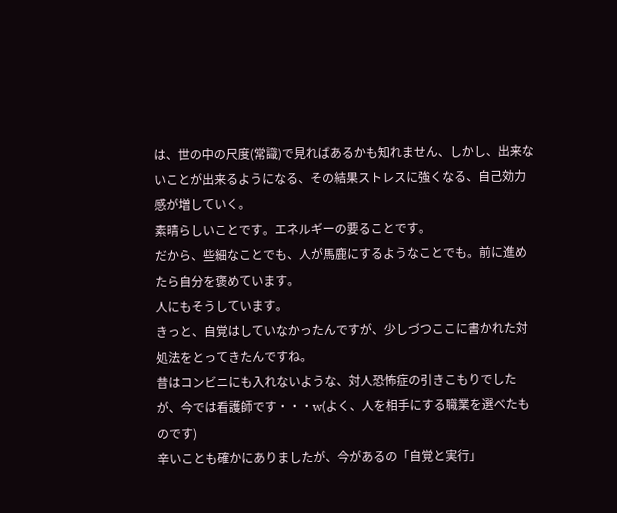は、世の中の尺度(常識)で見ればあるかも知れません、しかし、出来ないことが出来るようになる、その結果ストレスに強くなる、自己効力感が増していく。
素晴らしいことです。エネルギーの要ることです。
だから、些細なことでも、人が馬鹿にするようなことでも。前に進めたら自分を褒めています。
人にもそうしています。
きっと、自覚はしていなかったんですが、少しづつここに書かれた対処法をとってきたんですね。
昔はコンビニにも入れないような、対人恐怖症の引きこもりでしたが、今では看護師です・・・w(よく、人を相手にする職業を選べたものです)
辛いことも確かにありましたが、今があるの「自覚と実行」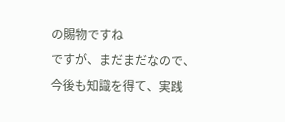の賜物ですね
ですが、まだまだなので、今後も知識を得て、実践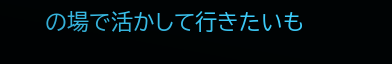の場で活かして行きたいも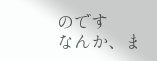のです
なんか、ま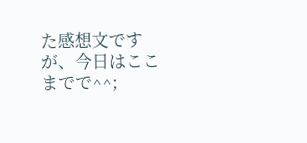た感想文ですが、今日はここまでで^^;